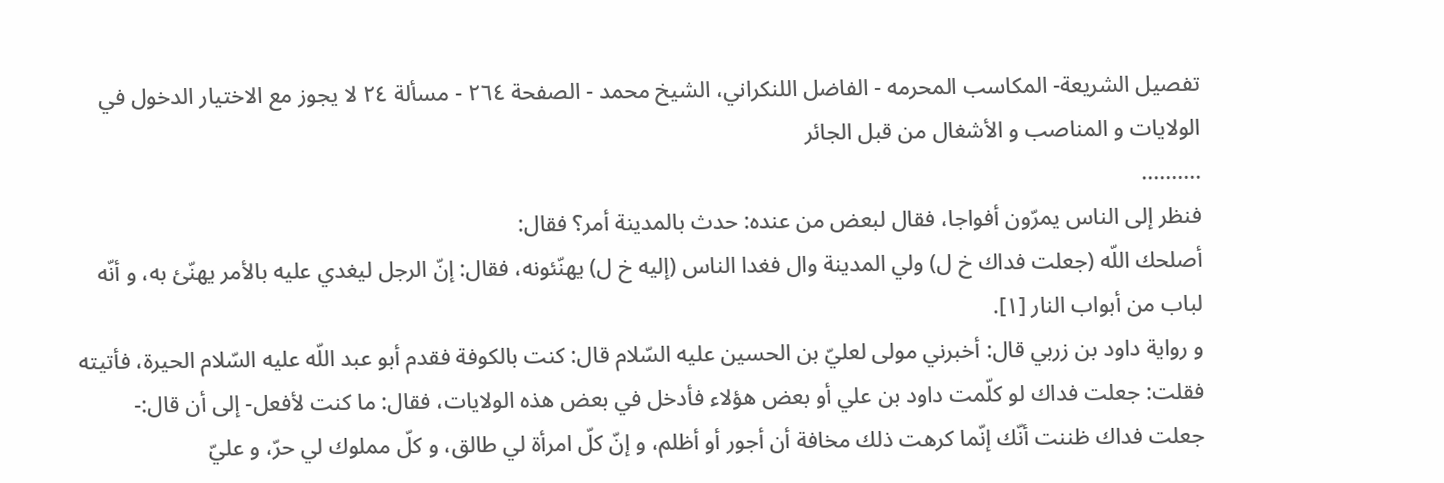تفصيل الشريعة- المكاسب المحرمه - الفاضل اللنكراني، الشيخ محمد - الصفحة ٢٦٤ - مسألة ٢٤ لا يجوز مع الاختيار الدخول في الولايات و المناصب و الأشغال من قبل الجائر
..........
فنظر إلى الناس يمرّون أفواجا، فقال لبعض من عنده: حدث بالمدينة أمر؟ فقال:
أصلحك اللّه (جعلت فداك خ ل) ولي المدينة وال فغدا الناس (إليه خ ل) يهنّئونه، فقال: إنّ الرجل ليغدي عليه بالأمر يهنّئ به، و أنّه لباب من أبواب النار [١].
و رواية داود بن زربي قال: أخبرني مولى لعليّ بن الحسين عليه السّلام قال: كنت بالكوفة فقدم أبو عبد اللّه عليه السّلام الحيرة، فأتيته فقلت: جعلت فداك لو كلّمت داود بن علي أو بعض هؤلاء فأدخل في بعض هذه الولايات، فقال: ما كنت لأفعل- إلى أن قال:- جعلت فداك ظننت أنّك إنّما كرهت ذلك مخافة أن أجور أو أظلم، و إنّ كلّ امرأة لي طالق، و كلّ مملوك لي حرّ، و عليّ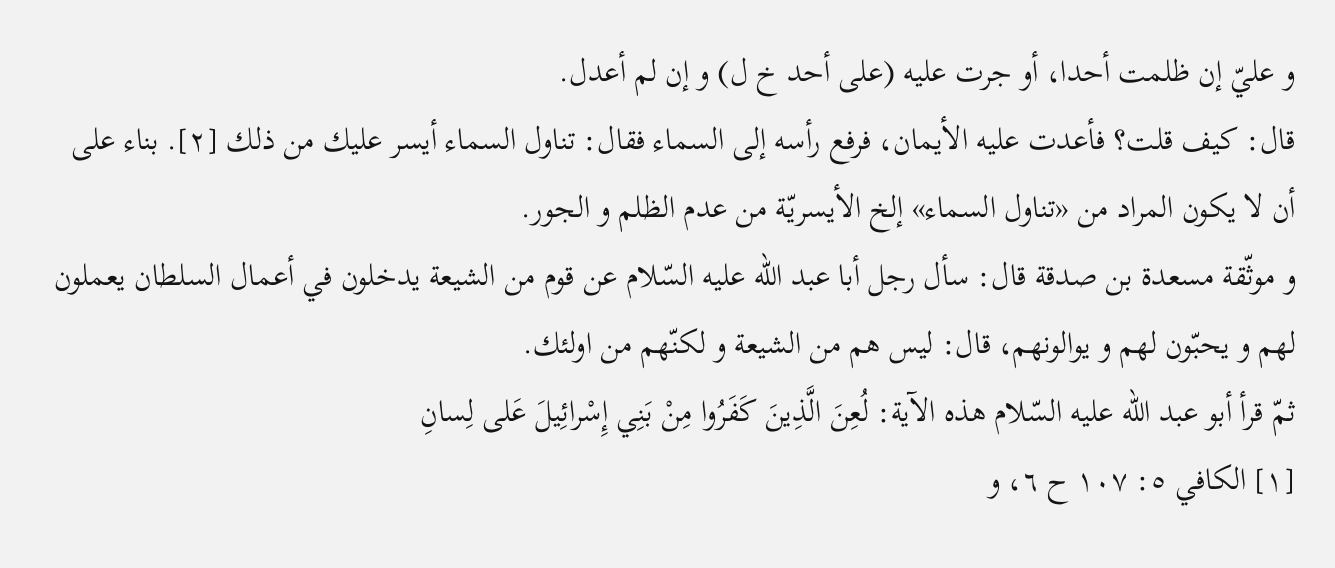و عليّ إن ظلمت أحدا، أو جرت عليه (على أحد خ ل) و إن لم أعدل.
قال: كيف قلت؟ فأعدت عليه الأيمان، فرفع رأسه إلى السماء فقال: تناول السماء أيسر عليك من ذلك [٢]. بناء على أن لا يكون المراد من «تناول السماء» إلخ الأيسريّة من عدم الظلم و الجور.
و موثّقة مسعدة بن صدقة قال: سأل رجل أبا عبد اللّه عليه السّلام عن قوم من الشيعة يدخلون في أعمال السلطان يعملون لهم و يحبّون لهم و يوالونهم، قال: ليس هم من الشيعة و لكنّهم من اولئك.
ثمّ قرأ أبو عبد اللّه عليه السّلام هذه الآية: لُعِنَ الَّذِينَ كَفَرُوا مِنْ بَنِي إِسْرائِيلَ عَلى لِسانِ
[١] الكافي ٥: ١٠٧ ح ٦، و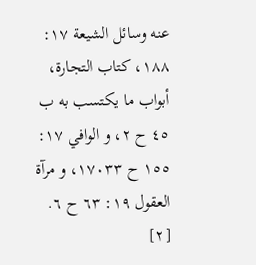عنه وسائل الشيعة ١٧: ١٨٨، كتاب التجارة، أبواب ما يكتسب به ب ٤٥ ح ٢، و الوافي ١٧: ١٥٥ ح ١٧٠٣٣، و مرآة العقول ١٩: ٦٣ ح ٦.
[٢]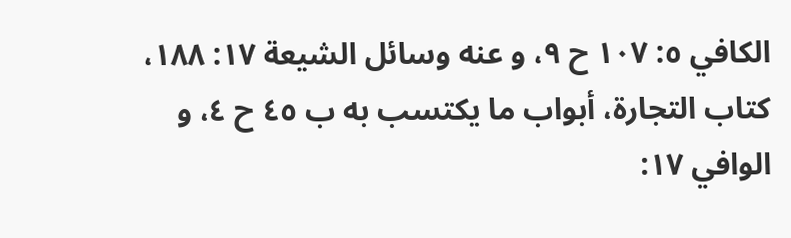الكافي ٥: ١٠٧ ح ٩، و عنه وسائل الشيعة ١٧: ١٨٨، كتاب التجارة، أبواب ما يكتسب به ب ٤٥ ح ٤، و الوافي ١٧: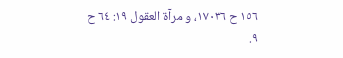١٥٦ ح ١٧٠٣٦، و مرآة العقول ١٩: ٦٤ ح ٩.